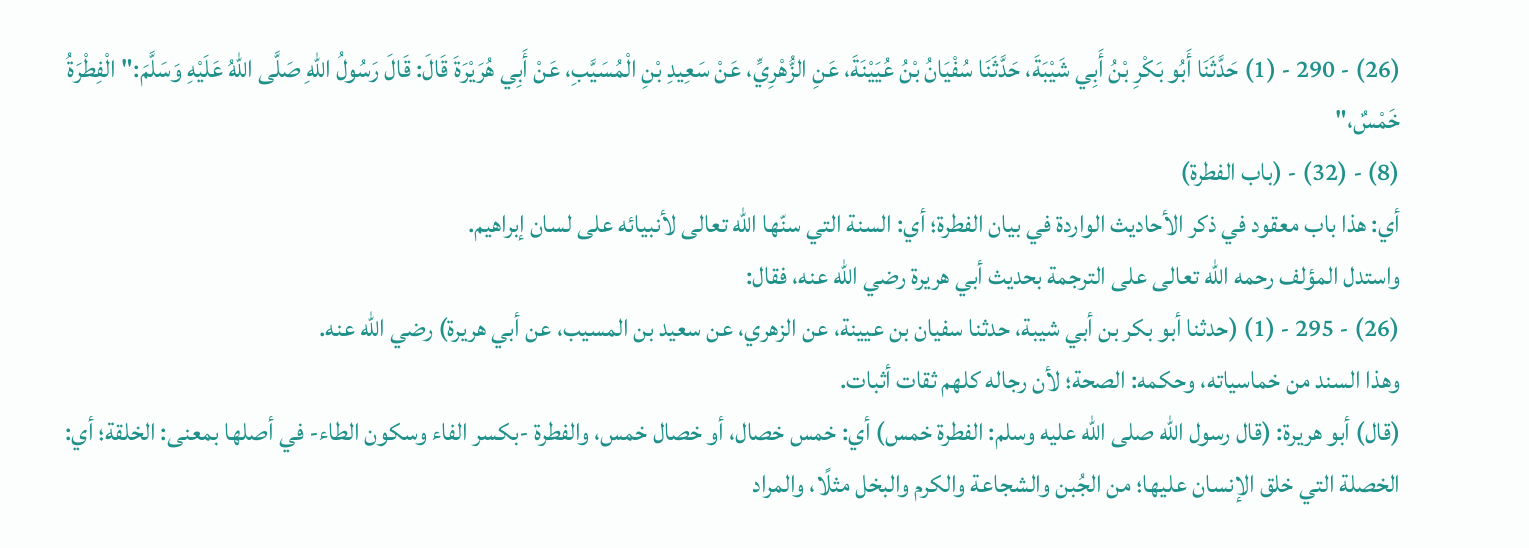(26) - 290 - (1) حَدَّثَنَا أَبُو بَكْرِ بْنُ أَبِي شَيْبَةَ، حَدَّثَنَا سُفْيَانُ بْنُ عُيَيْنَةَ، عَنِ الزُّهْرِيِّ، عَنْ سَعِيدِ بْنِ الْمُسَيَّبِ، عَنْ أَبِي هُرَيْرَةَ قَالَ: قَالَ رَسُولُ اللهِ صَلَّى اللهُ عَلَيْهِ وَسَلَّمَ:"الْفِطْرَةُ خَمْسٌ،"
(8) - (32) - (باب الفطرة)
أي: هذا باب معقود في ذكر الأحاديث الواردة في بيان الفطرة؛ أي: السنة التي سنّها الله تعالى لأنبيائه على لسان إبراهيم.
واستدل المؤلف رحمه الله تعالى على الترجمة بحديث أبي هريرة رضي الله عنه، فقال:
(26) - 295 - (1) (حدثنا أبو بكر بن أبي شيبة، حدثنا سفيان بن عيينة، عن الزهري، عن سعيد بن المسيب، عن أبي هريرة) رضي الله عنه.
وهذا السند من خماسياته، وحكمه: الصحة؛ لأن رجاله كلهم ثقات أثبات.
(قال) أبو هريرة: (قال رسول الله صلى الله عليه وسلم: الفطرة خمس) أي: خمس خصال، أو خصال خمس، والفطرة -بكسر الفاء وسكون الطاء- في أصلها بمعنى: الخلقة؛ أي: الخصلة التي خلق الإنسان عليها؛ من الجُبن والشجاعة والكرم والبخل مثلًا، والمراد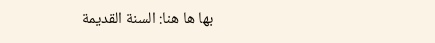بها ها هنا: السنة القديمة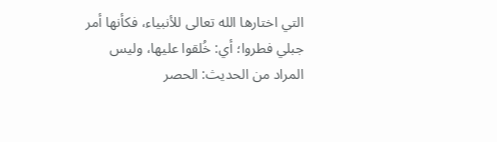التي اختارها الله تعالى للأنبياء، فكأنها أمر جبلي فطروا؛ أي: خُلقوا عليها، وليس المراد من الحديث: الحصر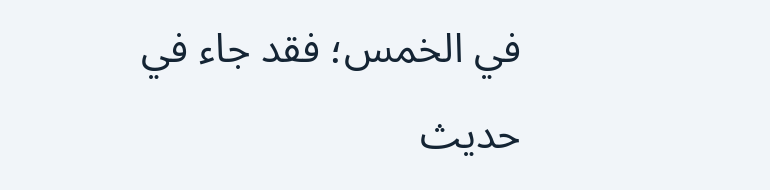في الخمس؛ فقد جاء في حديث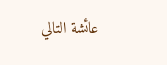عائشة التالي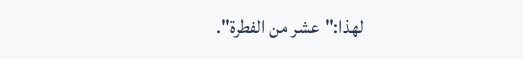لهذا:"عشر من الفطرة".